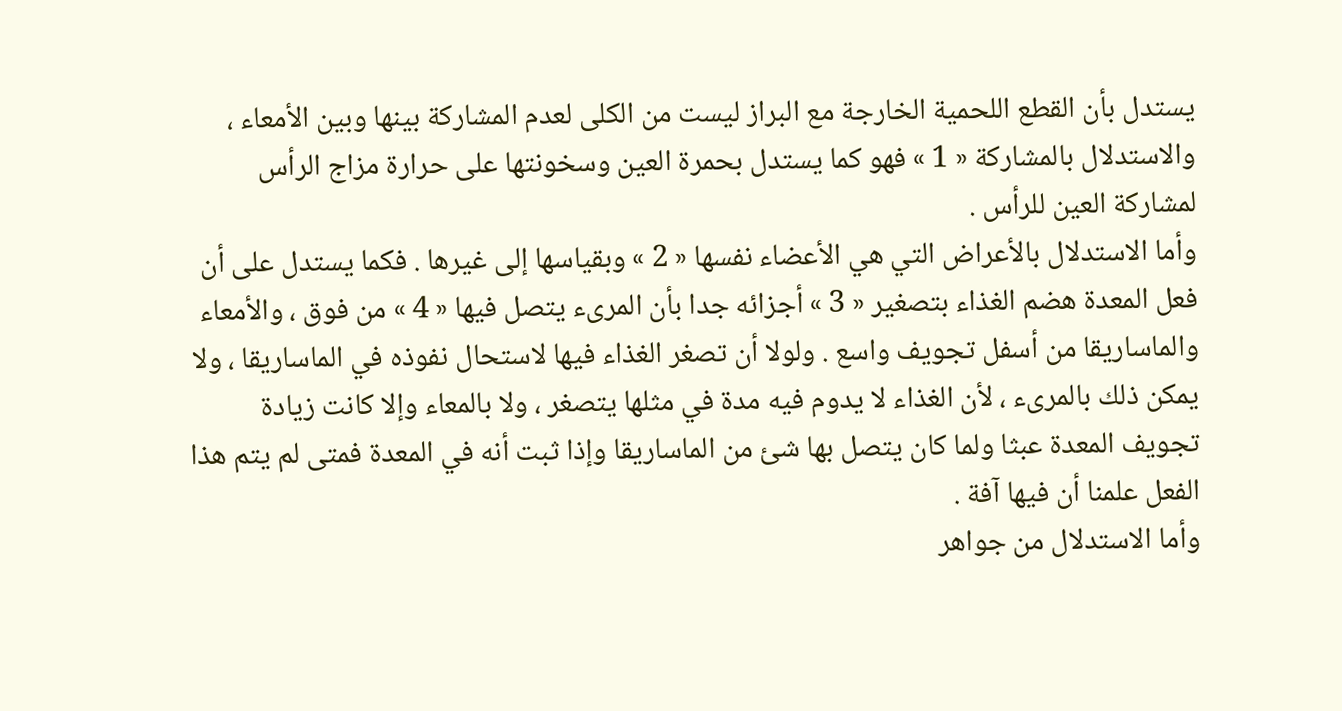يستدل بأن القطع اللحمية الخارجة مع البراز ليست من الكلى لعدم المشاركة بينها وبين الأمعاء ، والاستدلال بالمشاركة « 1 » فهو كما يستدل بحمرة العين وسخونتها على حرارة مزاج الرأس لمشاركة العين للرأس .
وأما الاستدلال بالأعراض التي هي الأعضاء نفسها « 2 » وبقياسها إلى غيرها . فكما يستدل على أن فعل المعدة هضم الغذاء بتصغير « 3 » أجزائه جدا بأن المرىء يتصل فيها « 4 » من فوق ، والأمعاء والماساريقا من أسفل تجويف واسع . ولولا أن تصغر الغذاء فيها لاستحال نفوذه في الماساريقا ، ولا يمكن ذلك بالمرىء ، لأن الغذاء لا يدوم فيه مدة في مثلها يتصغر ، ولا بالمعاء وإلا كانت زيادة تجويف المعدة عبثا ولما كان يتصل بها شئ من الماساريقا وإذا ثبت أنه في المعدة فمتى لم يتم هذا الفعل علمنا أن فيها آفة .
وأما الاستدلال من جواهر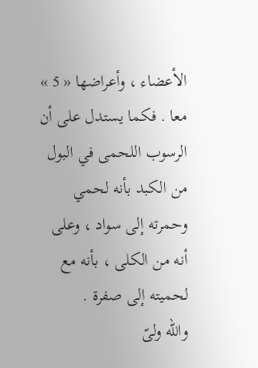الأعضاء ، وأعراضها « 5 » معا . فكما يستدل على أن الرسوب اللحمى في البول من الكبد بأنه لحمي وحمرته إلى سواد ، وعلى أنه من الكلى ، بأنه مع لحميته إلى صفرة .
واللّه ولىّ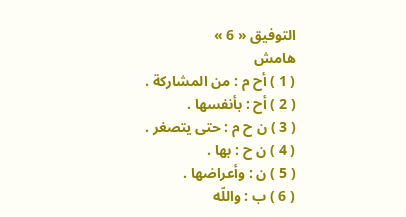التوفيق « 6 »
هامش
( 1 ) أح م : من المشاركة .
( 2 ) أح : بأنفسها .
( 3 ) ن ح م : حتى يتصغر .
( 4 ) ن ح : بها .
( 5 ) ن : وأعراضها .
( 6 ) ب : واللّه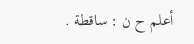أعلم ح ن : ساقطة .